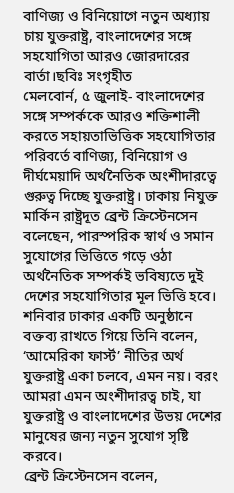বাণিজ্য ও বিনিয়োগে নতুন অধ্যায় চায় যুক্তরাষ্ট্র, বাংলাদেশের সঙ্গে সহযোগিতা আরও জোরদারের বার্তা।ছবিঃ সংগৃহীত
মেলবোর্ন, ৫ জুলাই- বাংলাদেশের সঙ্গে সম্পর্ককে আরও শক্তিশালী করতে সহায়তাভিত্তিক সহযোগিতার পরিবর্তে বাণিজ্য, বিনিয়োগ ও দীর্ঘমেয়াদি অর্থনৈতিক অংশীদারত্বে গুরুত্ব দিচ্ছে যুক্তরাষ্ট্র। ঢাকায় নিযুক্ত মার্কিন রাষ্ট্রদূত ব্রেন্ট ক্রিস্টেনসেন বলেছেন, পারস্পরিক স্বার্থ ও সমান সুযোগের ভিত্তিতে গড়ে ওঠা অর্থনৈতিক সম্পর্কই ভবিষ্যতে দুই দেশের সহযোগিতার মূল ভিত্তি হবে।
শনিবার ঢাকার একটি অনুষ্ঠানে বক্তব্য রাখতে গিয়ে তিনি বলেন, ‘আমেরিকা ফার্স্ট’ নীতির অর্থ যুক্তরাষ্ট্র একা চলবে, এমন নয়। বরং আমরা এমন অংশীদারত্ব চাই, যা যুক্তরাষ্ট্র ও বাংলাদেশের উভয় দেশের মানুষের জন্য নতুন সুযোগ সৃষ্টি করবে।
ব্রেন্ট ক্রিস্টেনসেন বলেন,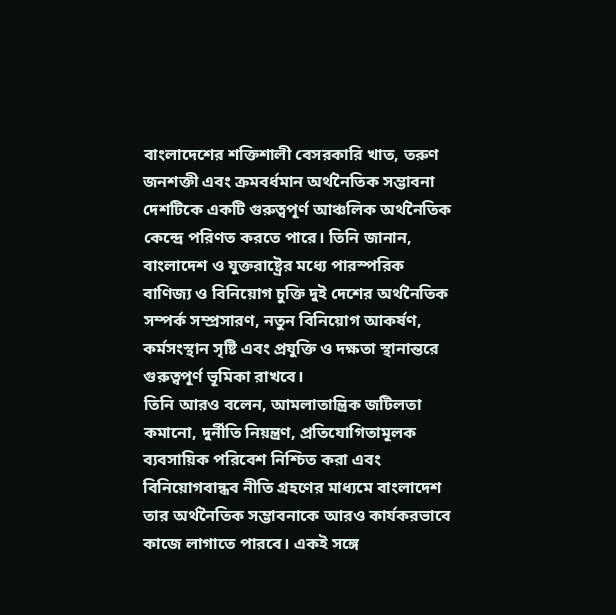বাংলাদেশের শক্তিশালী বেসরকারি খাত, তরুণ জনশক্তী এবং ক্রমবর্ধমান অর্থনৈতিক সম্ভাবনা দেশটিকে একটি গুরুত্বপূর্ণ আঞ্চলিক অর্থনৈতিক কেন্দ্রে পরিণত করতে পারে। তিনি জানান, বাংলাদেশ ও যুক্তরাষ্ট্রের মধ্যে পারস্পরিক বাণিজ্য ও বিনিয়োগ চুক্তি দুই দেশের অর্থনৈতিক সম্পর্ক সম্প্রসারণ, নতুন বিনিয়োগ আকর্ষণ, কর্মসংস্থান সৃষ্টি এবং প্রযুক্তি ও দক্ষতা স্থানান্তরে গুরুত্বপূর্ণ ভূমিকা রাখবে।
তিনি আরও বলেন, আমলাতান্ত্রিক জটিলতা কমানো, দুর্নীতি নিয়ন্ত্রণ, প্রতিযোগিতামূলক ব্যবসায়িক পরিবেশ নিশ্চিত করা এবং বিনিয়োগবান্ধব নীতি গ্রহণের মাধ্যমে বাংলাদেশ তার অর্থনৈতিক সম্ভাবনাকে আরও কার্যকরভাবে কাজে লাগাতে পারবে। একই সঙ্গে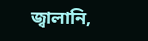জ্বালানি,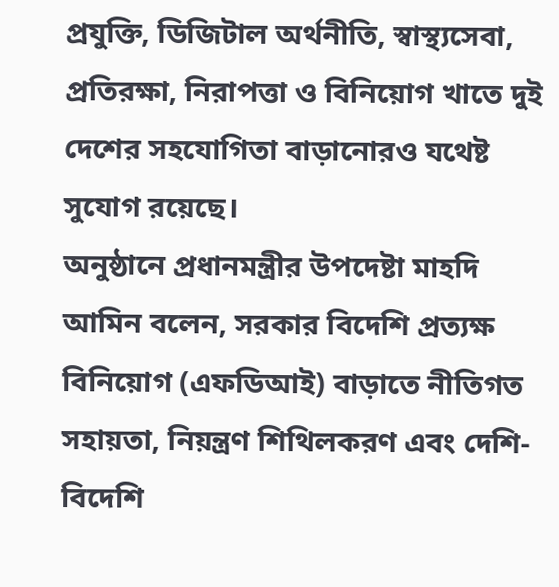প্রযুক্তি, ডিজিটাল অর্থনীতি, স্বাস্থ্যসেবা, প্রতিরক্ষা, নিরাপত্তা ও বিনিয়োগ খাতে দুই দেশের সহযোগিতা বাড়ানোরও যথেষ্ট সুযোগ রয়েছে।
অনুষ্ঠানে প্রধানমন্ত্রীর উপদেষ্টা মাহদি আমিন বলেন, সরকার বিদেশি প্রত্যক্ষ বিনিয়োগ (এফডিআই) বাড়াতে নীতিগত সহায়তা, নিয়ন্ত্রণ শিথিলকরণ এবং দেশি-বিদেশি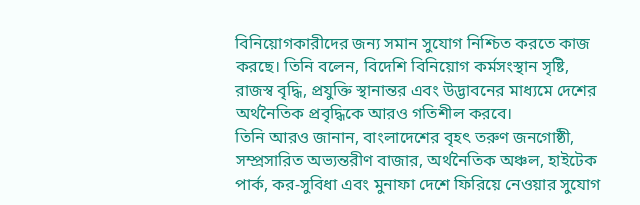বিনিয়োগকারীদের জন্য সমান সুযোগ নিশ্চিত করতে কাজ করছে। তিনি বলেন, বিদেশি বিনিয়োগ কর্মসংস্থান সৃষ্টি, রাজস্ব বৃদ্ধি, প্রযুক্তি স্থানান্তর এবং উদ্ভাবনের মাধ্যমে দেশের অর্থনৈতিক প্রবৃদ্ধিকে আরও গতিশীল করবে।
তিনি আরও জানান, বাংলাদেশের বৃহৎ তরুণ জনগোষ্ঠী, সম্প্রসারিত অভ্যন্তরীণ বাজার, অর্থনৈতিক অঞ্চল, হাইটেক পার্ক, কর-সুবিধা এবং মুনাফা দেশে ফিরিয়ে নেওয়ার সুযোগ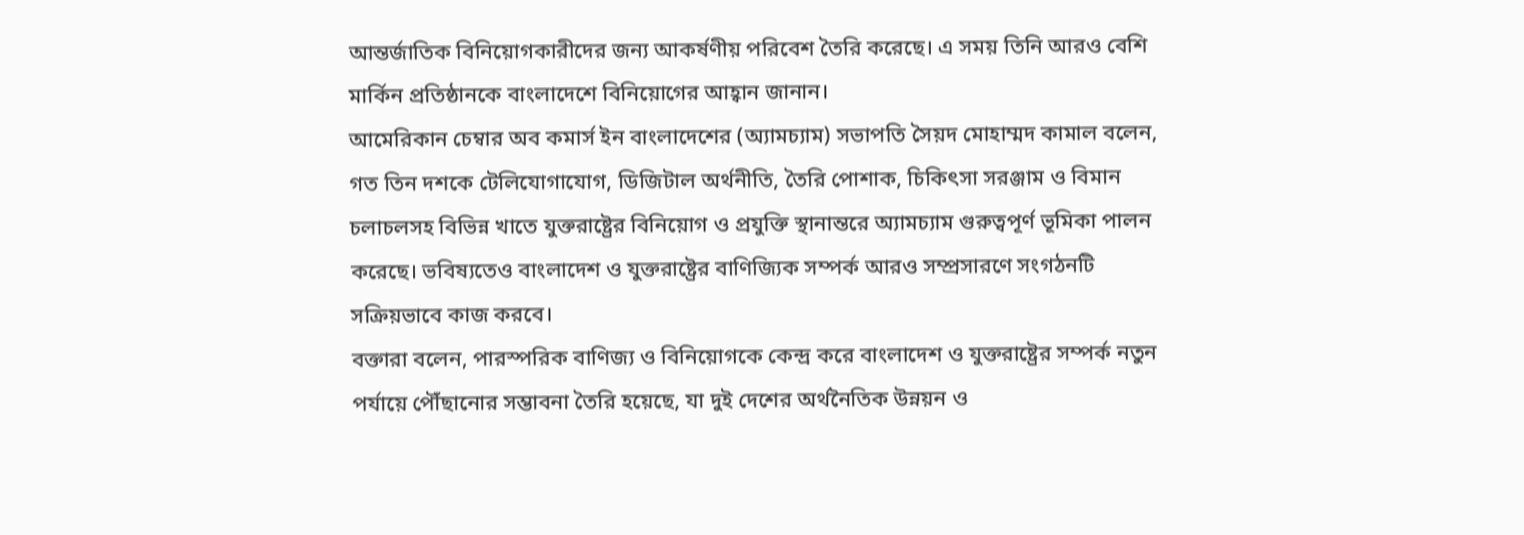আন্তর্জাতিক বিনিয়োগকারীদের জন্য আকর্ষণীয় পরিবেশ তৈরি করেছে। এ সময় তিনি আরও বেশি মার্কিন প্রতিষ্ঠানকে বাংলাদেশে বিনিয়োগের আহ্বান জানান।
আমেরিকান চেম্বার অব কমার্স ইন বাংলাদেশের (অ্যামচ্যাম) সভাপতি সৈয়দ মোহাম্মদ কামাল বলেন, গত তিন দশকে টেলিযোগাযোগ, ডিজিটাল অর্থনীতি, তৈরি পোশাক, চিকিৎসা সরঞ্জাম ও বিমান চলাচলসহ বিভিন্ন খাতে যুক্তরাষ্ট্রের বিনিয়োগ ও প্রযুক্তি স্থানান্তরে অ্যামচ্যাম গুরুত্বপূর্ণ ভূমিকা পালন করেছে। ভবিষ্যতেও বাংলাদেশ ও যুক্তরাষ্ট্রের বাণিজ্যিক সম্পর্ক আরও সম্প্রসারণে সংগঠনটি সক্রিয়ভাবে কাজ করবে।
বক্তারা বলেন, পারস্পরিক বাণিজ্য ও বিনিয়োগকে কেন্দ্র করে বাংলাদেশ ও যুক্তরাষ্ট্রের সম্পর্ক নতুন পর্যায়ে পৌঁছানোর সম্ভাবনা তৈরি হয়েছে, যা দুই দেশের অর্থনৈতিক উন্নয়ন ও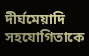দীর্ঘমেয়াদি সহযোগিতাকে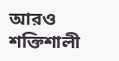আরও শক্তিশালী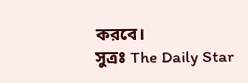করবে।
সুত্রঃ The Daily Star